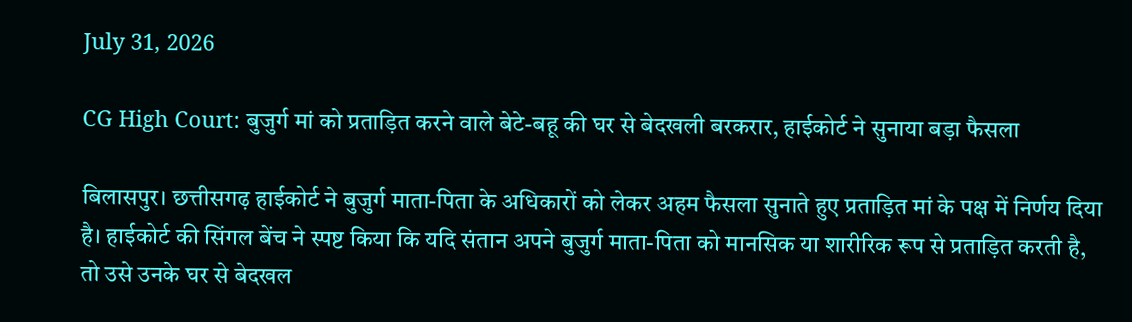July 31, 2026

CG High Court: बुजुर्ग मां को प्रताड़ित करने वाले बेटे-बहू की घर से बेदखली बरकरार, हाईकोर्ट ने सुनाया बड़ा फैसला

बिलासपुर। छत्तीसगढ़ हाईकोर्ट ने बुजुर्ग माता-पिता के अधिकारों को लेकर अहम फैसला सुनाते हुए प्रताड़ित मां के पक्ष में निर्णय दिया है। हाईकोर्ट की सिंगल बेंच ने स्पष्ट किया कि यदि संतान अपने बुजुर्ग माता-पिता को मानसिक या शारीरिक रूप से प्रताड़ित करती है, तो उसे उनके घर से बेदखल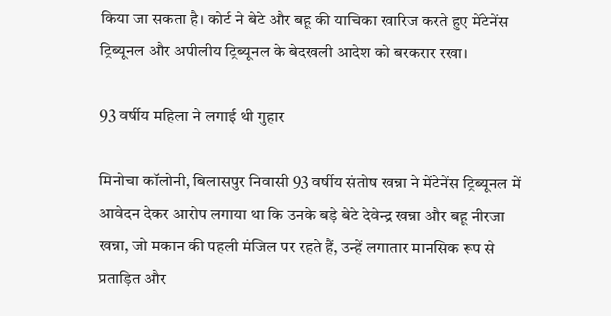किया जा सकता है। कोर्ट ने बेटे और बहू की याचिका खारिज करते हुए मेंटेनेंस ट्रिब्यूनल और अपीलीय ट्रिब्यूनल के बेदखली आदेश को बरकरार रखा।

93 वर्षीय महिला ने लगाई थी गुहार

मिनोचा कॉलोनी, बिलासपुर निवासी 93 वर्षीय संतोष खन्ना ने मेंटेनेंस ट्रिब्यूनल में आवेदन देकर आरोप लगाया था कि उनके बड़े बेटे देवेन्द्र खन्ना और बहू नीरजा खन्ना, जो मकान की पहली मंजिल पर रहते हैं, उन्हें लगातार मानसिक रूप से प्रताड़ित और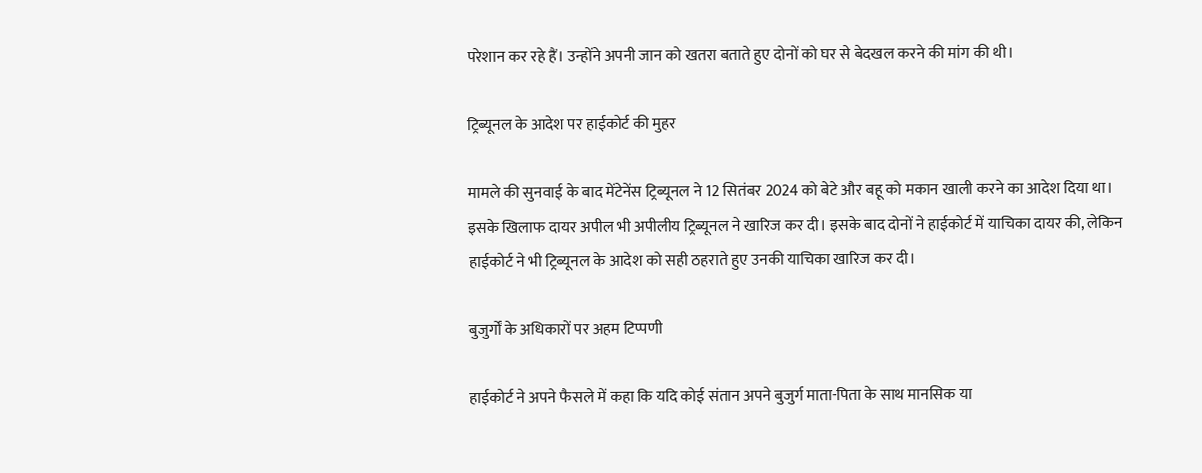परेशान कर रहे हैं। उन्होंने अपनी जान को खतरा बताते हुए दोनों को घर से बेदखल करने की मांग की थी।

ट्रिब्यूनल के आदेश पर हाईकोर्ट की मुहर

मामले की सुनवाई के बाद मेंटेनेंस ट्रिब्यूनल ने 12 सितंबर 2024 को बेटे और बहू को मकान खाली करने का आदेश दिया था। इसके खिलाफ दायर अपील भी अपीलीय ट्रिब्यूनल ने खारिज कर दी। इसके बाद दोनों ने हाईकोर्ट में याचिका दायर की, लेकिन हाईकोर्ट ने भी ट्रिब्यूनल के आदेश को सही ठहराते हुए उनकी याचिका खारिज कर दी।

बुजुर्गों के अधिकारों पर अहम टिप्पणी

हाईकोर्ट ने अपने फैसले में कहा कि यदि कोई संतान अपने बुजुर्ग माता-पिता के साथ मानसिक या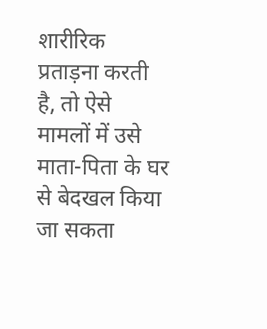शारीरिक प्रताड़ना करती है, तो ऐसे मामलों में उसे माता-पिता के घर से बेदखल किया जा सकता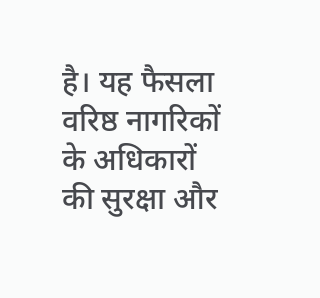है। यह फैसला वरिष्ठ नागरिकों के अधिकारों की सुरक्षा और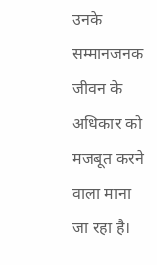उनके सम्मानजनक जीवन के अधिकार को मजबूत करने वाला माना जा रहा है।